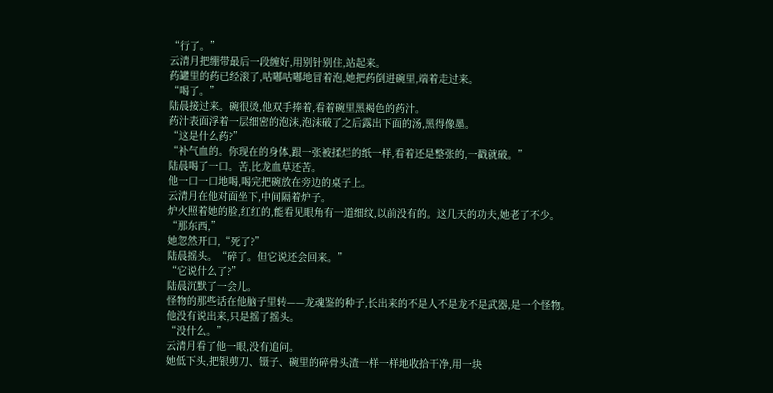“行了。”
云清月把绷带最后一段缠好,用别针别住,站起来。
药罐里的药已经滚了,咕嘟咕嘟地冒着泡,她把药倒进碗里,端着走过来。
“喝了。”
陆晨接过来。碗很烫,他双手捧着,看着碗里黑褐色的药汁。
药汁表面浮着一层细密的泡沫,泡沫破了之后露出下面的汤,黑得像墨。
“这是什么药?”
“补气血的。你现在的身体,跟一张被揉烂的纸一样,看着还是整张的,一戳就破。”
陆晨喝了一口。苦,比龙血草还苦。
他一口一口地喝,喝完把碗放在旁边的桌子上。
云清月在他对面坐下,中间隔着炉子。
炉火照着她的脸,红红的,能看见眼角有一道细纹,以前没有的。这几天的功夫,她老了不少。
“那东西,”
她忽然开口,“死了?”
陆晨摇头。“碎了。但它说还会回来。”
“它说什么了?”
陆晨沉默了一会儿。
怪物的那些话在他脑子里转——龙魂鉴的种子,长出来的不是人不是龙不是武器,是一个怪物。
他没有说出来,只是摇了摇头。
“没什么。”
云清月看了他一眼,没有追问。
她低下头,把银剪刀、镊子、碗里的碎骨头渣一样一样地收拾干净,用一块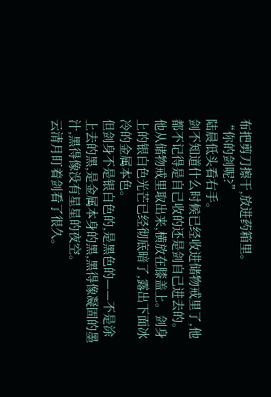布把剪刀擦干,放进药箱里。
“你的剑呢?”
陆晨低头看右手。
剑不知道什么时候已经收进储物戒里了,他都不记得是自己收的还是剑自己进去的。
他从储物戒里取出来,横放在膝盖上。剑身上的银白色光芒已经彻底暗了,露出下面冰冷的金属本色。
但剑身不是银白色的,是黑色的——不是涂上去的黑,是金属本身的黑,黑得像凝固的墨汁,黑得像没有星星的夜空。
云清月盯着剑看了很久。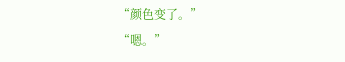“颜色变了。”
“嗯。”